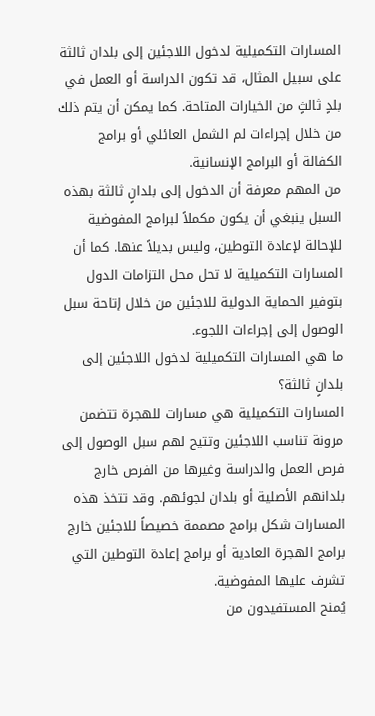المسارات التكميلية لدخول اللاجئين إلى بلدان ثالثة
على سبيل المثال، قد تكون الدراسة أو العمل في بلدٍ ثالثٍ من الخيارات المتاحة. كما يمكن أن يتم ذلك من خلال إجراءات لم الشمل العائلي أو برامج الكفالة أو البرامج الإنسانية.
من المهم معرفة أن الدخول إلى بلدانٍ ثالثة بهذه السبل ينبغي أن يكون مكملاً لبرامج المفوضية للإحالة لإعادة التوطين، وليس بديلاً عنها. كما أن المسارات التكميلية لا تحل محل التزامات الدول بتوفير الحماية الدولية للاجئين من خلال إتاحة سبل الوصول إلى إجراءات اللجوء.
ما هي المسارات التكميلية لدخول اللاجئين إلى بلدانٍ ثالثة؟
المسارات التكميلية هي مسارات للهجرة تتضمن مرونة تناسب اللاجئين وتتيح لهم سبل الوصول إلى فرص العمل والدراسة وغيرها من الفرص خارج بلدانهم الأصلية أو بلدان لجوئهم. وقد تتخذ هذه المسارات شكل برامج مصممة خصيصاً للاجئين خارج برامج الهجرة العادية أو برامج إعادة التوطين التي تشرف عليها المفوضية.
يُمنح المستفيدون من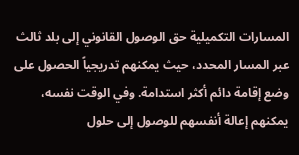المسارات التكميلية حق الوصول القانوني إلى بلد ثالث عبر المسار المحدد، حيث يمكنهم تدريجياً الحصول على وضع إقامة دائم أكثر استدامة. وفي الوقت نفسه، يمكنهم إعالة أنفسهم للوصول إلى حلول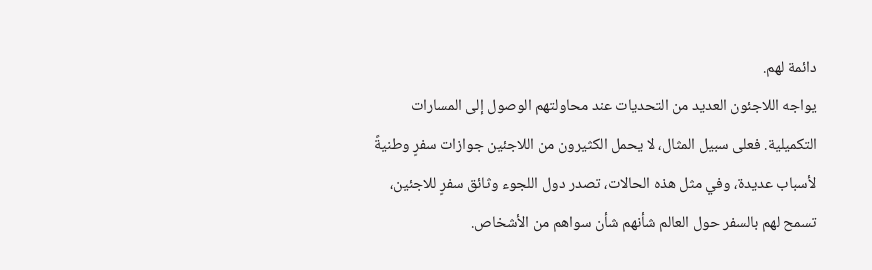دائمة لهم.
يواجه اللاجئون العديد من التحديات عند محاولتهم الوصول إلى المسارات التكميلية. فعلى سبيل المثال، لا يحمل الكثيرون من اللاجئين جوازات سفرٍ وطنيةً لأسباب عديدة، وفي مثل هذه الحالات، تصدر دول اللجوء وثائق سفرٍ للاجئين، تسمح لهم بالسفر حول العالم شأنهم شأن سواهم من الأشخاص.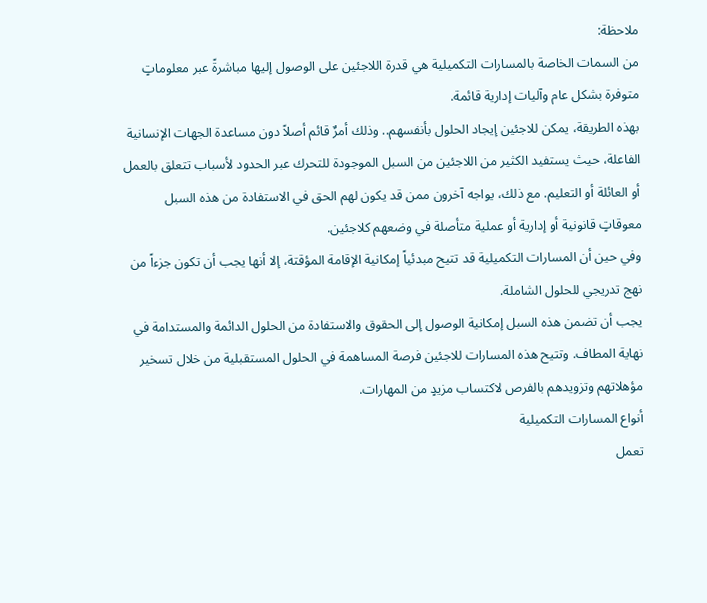ملاحظة:
من السمات الخاصة بالمسارات التكميلية هي قدرة اللاجئين على الوصول إليها مباشرةً عبر معلوماتٍ متوفرة بشكل عام وآليات إدارية قائمة.
بهذه الطريقة، يمكن للاجئين إيجاد الحلول بأنفسهم.. وذلك أمرٌ قائم أصلاً دون مساعدة الجهات الإنسانية الفاعلة، حيث يستفيد الكثير من اللاجئين من السبل الموجودة للتحرك عبر الحدود لأسباب تتعلق بالعمل أو العائلة أو التعليم. مع ذلك، يواجه آخرون ممن قد يكون لهم الحق في الاستفادة من هذه السبل معوقاتٍ قانونية أو إدارية أو عملية متأصلة في وضعهم كلاجئين.
وفي حين أن المسارات التكميلية قد تتيح مبدئياً إمكانية الإقامة المؤقتة، إلا أنها يجب أن تكون جزءاً من نهج تدريجي للحلول الشاملة.
يجب أن تضمن هذه السبل إمكانية الوصول إلى الحقوق والاستفادة من الحلول الدائمة والمستدامة في نهاية المطاف. وتتيح هذه المسارات للاجئين فرصة المساهمة في الحلول المستقبلية من خلال تسخير مؤهلاتهم وتزويدهم بالفرص لاكتساب مزيدٍ من المهارات.
أنواع المسارات التكميلية
تعمل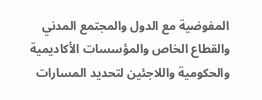المفوضية مع الدول والمجتمع المدني والقطاع الخاص والمؤسسات الأكاديمية والحكومية واللاجئين لتحديد المسارات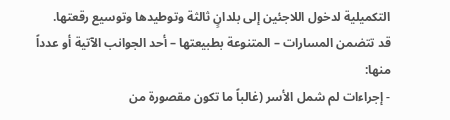التكميلية لدخول اللاجئين إلى بلدانٍ ثالثة وتوطيدها وتوسيع رقعتها.
قد تتضمن المسارات – المتنوعة بطبيعتها – أحد الجوانب الآتية أو عدداً منها:
- إجراءات لم شمل الأسر (غالباً ما تكون مقصورة من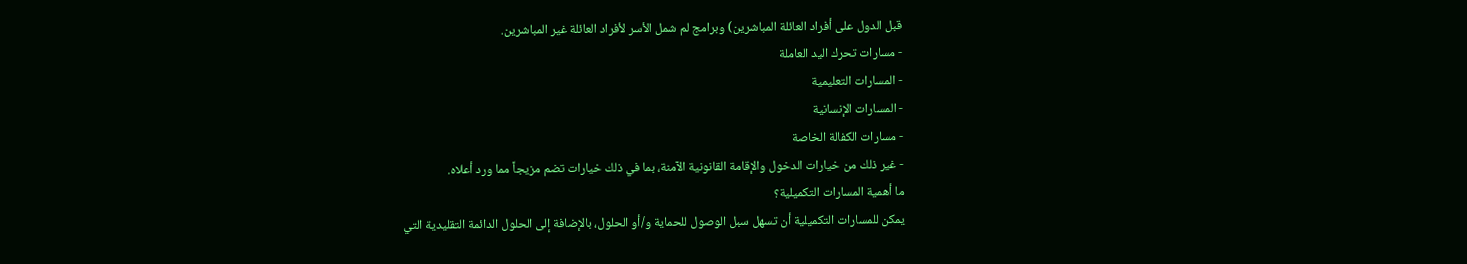قبل الدول على أفراد العائلة المباشرين) وبرامج لم شمل الأسر لأفراد العائلة غير المباشرين.
- مسارات تحرك اليد العاملة
- المسارات التعليمية
- المسارات الإنسانية
- مسارات الكفالة الخاصة
- غير ذلك من خيارات الدخول والإقامة القانونية الآمنة، بما في ذلك خيارات تضم مزيجاً مما ورد أعلاه.
ما أهمية المسارات التكميلية؟
يمكن للمسارات التكميلية أن تسهل سبل الوصول للحماية و/أو الحلول، بالإضافة إلى الحلول الدائمة التقليدية التي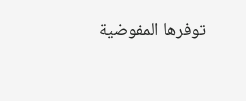توفرها المفوضية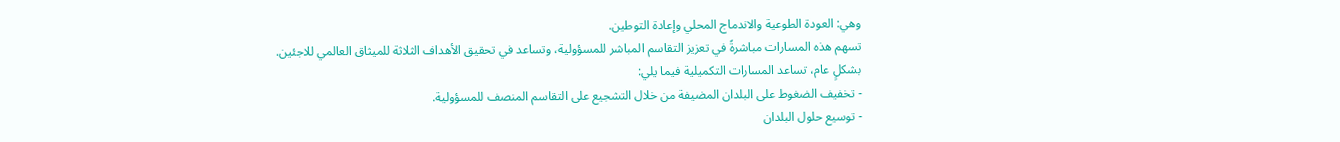وهي: العودة الطوعية والاندماج المحلي وإعادة التوطين.
تسهم هذه المسارات مباشرةً في تعزيز التقاسم المباشر للمسؤولية، وتساعد في تحقيق الأهداف الثلاثة للميثاق العالمي للاجئين.
بشكلٍ عام، تساعد المسارات التكميلية فيما يلي:
- تخفيف الضغوط على البلدان المضيفة من خلال التشجيع على التقاسم المنصف للمسؤولية.
- توسيع حلول البلدان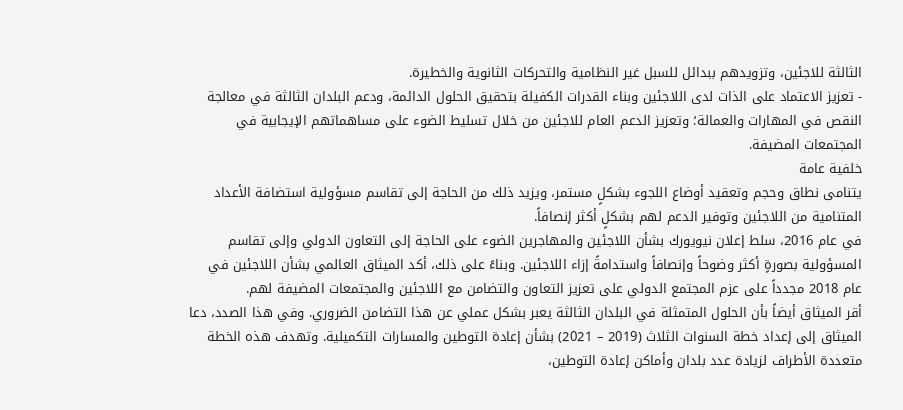الثالثة للاجئين، وتزويدهم ببدائل للسبل غير النظامية والتحركات الثانوية والخطيرة.
- تعزيز الاعتماد على الذات لدى اللاجئين وبناء القدرات الكفيلة بتحقيق الحلول الدائمة، ودعم البلدان الثالثة في معالجة النقص في المهارات والعمالة؛ وتعزيز الدعم العام للاجئين من خلال تسليط الضوء على مساهماتهم الإيجابية في المجتمعات المضيفة.
خلفية عامة
يتنامى نطاق وحجم وتعقيد أوضاع اللجوء بشكلٍ مستمر، ويزيد ذلك من الحاجة إلى تقاسم مسؤولية استضافة الأعداد المتنامية من اللاجئين وتوفير الدعم لهم بشكلٍ أكثر إنصافاً.
في عام 2016، سلط إعلان نيويورك بشأن اللاجئين والمهاجرين الضوء على الحاجة إلى التعاون الدولي وإلى تقاسم المسؤولية بصورةٍ أكثر وضوحاً وإنصافاً واستدامةً إزاء اللاجئين. وبناءً على ذلك، أكد الميثاق العالمي بشأن اللاجئين في عام 2018 مجدداً على عزم المجتمع الدولي على تعزيز التعاون والتضامن مع اللاجئين والمجتمعات المضيفة لهم.
أقر الميثاق أيضاً بأن الحلول المتمثلة في البلدان الثالثة يعبر بشكل عملي عن هذا التضامن الضروري. وفي هذا الصدد، دعا الميثاق إلى إعداد خطة السنوات الثلاث (2019 – 2021) بشأن إعادة التوطين والمسارات التكميلية. وتهدف هذه الخطة متعددة الأطراف لزيادة عدد بلدان وأماكن إعادة التوطين،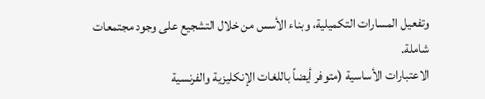وتفعيل المسارات التكميلية، وبناء الأسس من خلال التشجيع على وجود مجتمعات شاملة.
الاعتبارات الأساسية (متوفر أيضاً باللغات الإنكليزية والفرنسية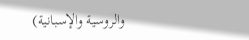والروسية والإسبانية)